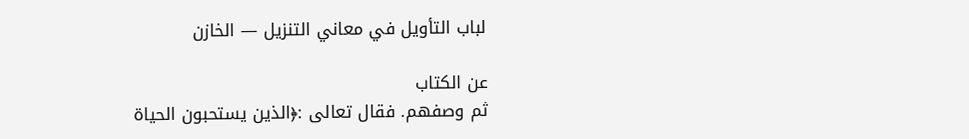لباب التأويل في معاني التنزيل — الخازن

عن الكتاب
ثم وصفهم. فقال تعالى :﴿الذين يستحبون الحياة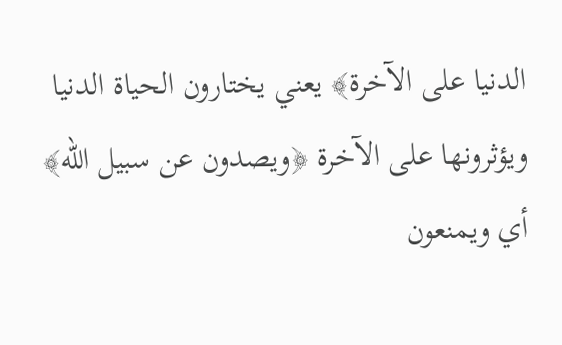الدنيا على الآخرة﴾ يعني يختارون الحياة الدنيا ويؤثرونها على الآخرة ﴿ويصدون عن سبيل الله﴾ أي ويمنعون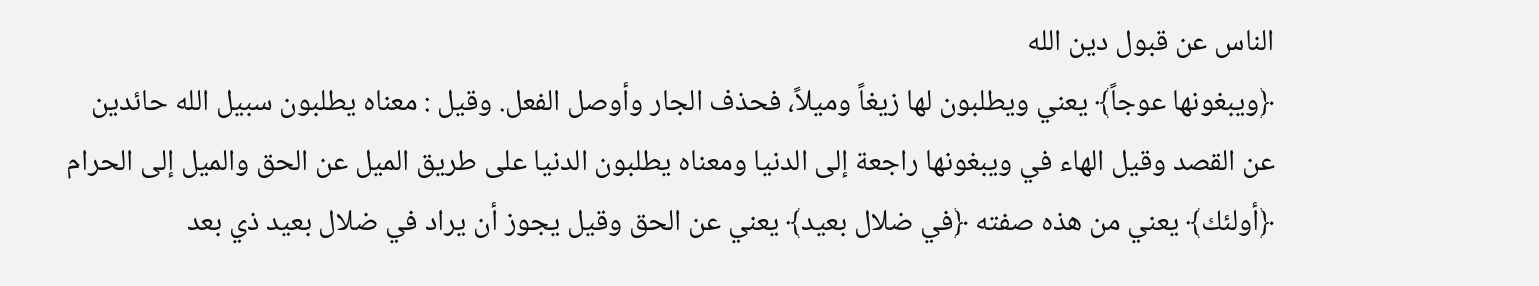الناس عن قبول دين الله
﴿ويبغونها عوجاً﴾ يعني ويطلبون لها زيغاً وميلاً، فحذف الجار وأوصل الفعل. وقيل : معناه يطلبون سبيل الله حائدين عن القصد وقيل الهاء في ويبغونها راجعة إلى الدنيا ومعناه يطلبون الدنيا على طريق الميل عن الحق والميل إلى الحرام ﴿أولئك﴾ يعني من هذه صفته ﴿في ضلال بعيد﴾ يعني عن الحق وقيل يجوز أن يراد في ضلال بعيد ذي بعد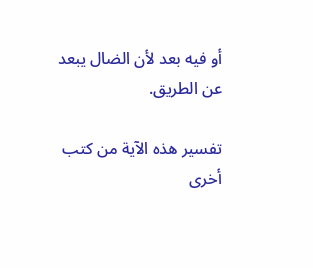أو فيه بعد لأن الضال يبعد عن الطريق.

تفسير هذه الآية من كتب أخرى